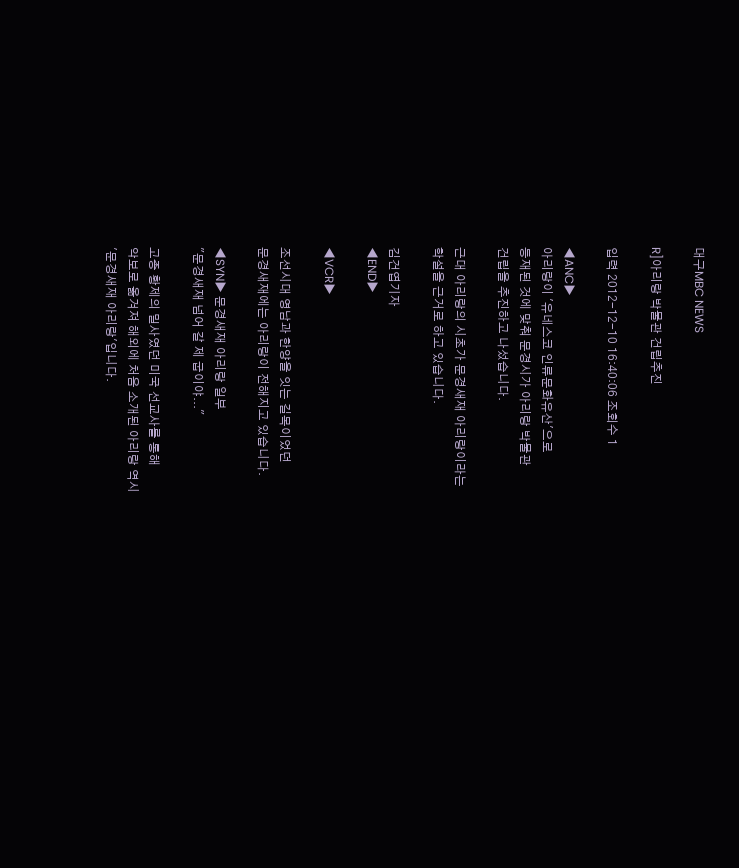대구MBC NEWS

R]아리랑 박물관 건립추진

입력 2012-12-10 16:40:06 조회수 1

◀ANC▶
아리랑이 '유네스코 인류문화유산'으로
등재된 것에 맞춰 문경시가 아리랑 박물관
건립을 추진하고 나섰습니다.

근대 아리랑의 시초가 문경새재 아리랑이라는
학설을 근거로 하고 있습니다.

김건엽기자
◀END▶

◀VCR▶

조선시대 영남과 한양을 잇는 길목이었던
문경새재에는 아리랑이 전해지고 있습니다.

◀SYN▶ 문경새재 아리랑 일부
"문경새재 넘어 갈 제 굽이야..."

고종 황제의 밀사였던 미국 선교사를 통해
악보로 옮겨져 해외에 처음 소개된 아리랑 역시
'문경새재 아리랑'입니다.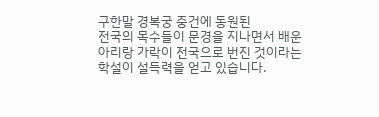구한말 경복궁 중건에 동원된
전국의 목수들이 문경을 지나면서 배운
아리랑 가락이 전국으로 번진 것이라는
학설이 설득력을 얻고 있습니다.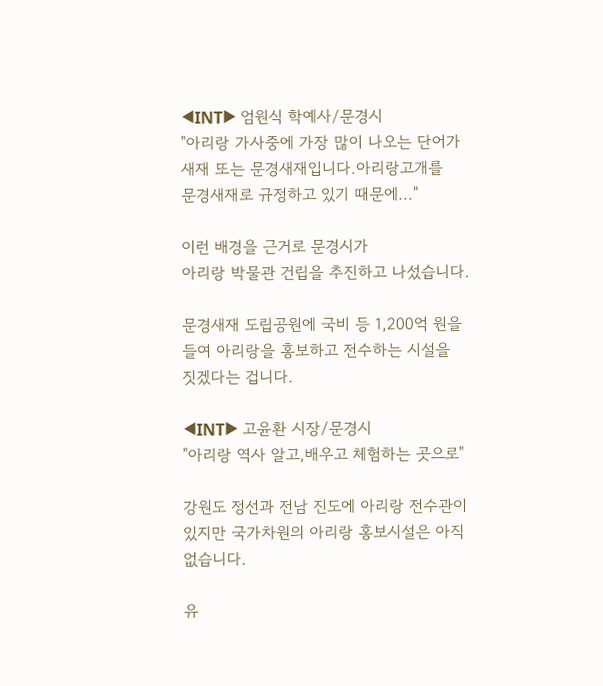◀INT▶ 엄원식 학예사/문경시
"아리랑 가사중에 가장 많이 나오는 단어가
새재 또는 문경새재입니다.아리랑고개를
문경새재로 규정하고 있기 때문에..."

이런 배경을 근거로 문경시가
아리랑 박물관 건립을 추진하고 나섰습니다.

문경새재 도립공원에 국비 등 1,200억 원을
들여 아리랑을 홍보하고 전수하는 시설을
짓겠다는 겁니다.

◀INT▶ 고윤환 시장/문경시
"아리랑 역사 알고,배우고 체험하는 곳으로"

강원도 정선과 전남 진도에 아리랑 전수관이
있지만 국가차원의 아리랑 홍보시설은 아직
없습니다.

유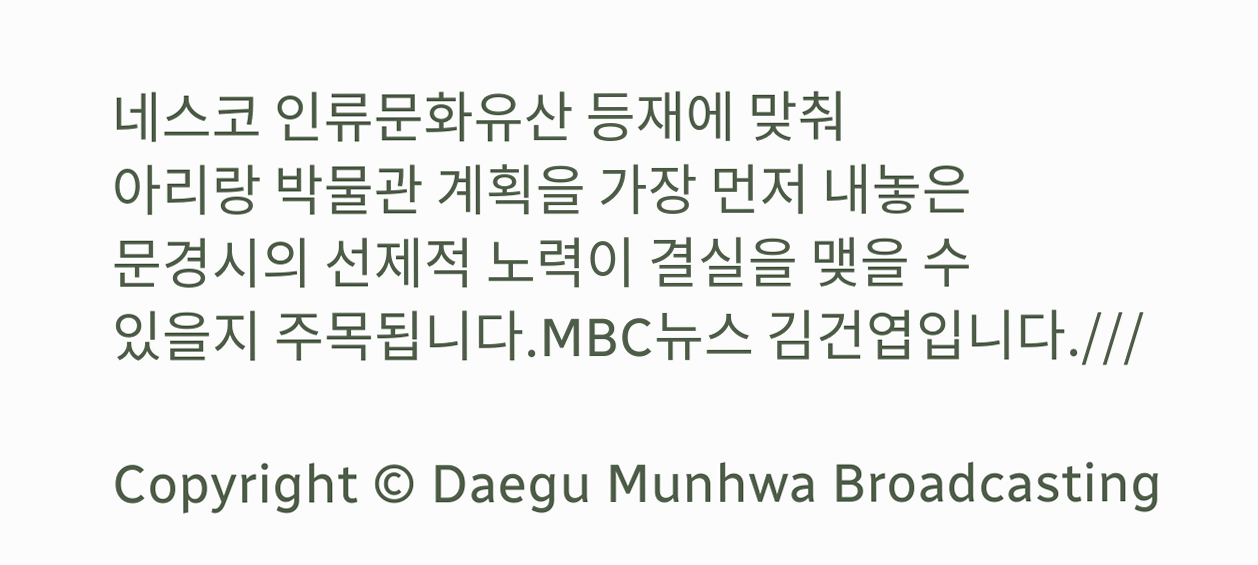네스코 인류문화유산 등재에 맞춰
아리랑 박물관 계획을 가장 먼저 내놓은
문경시의 선제적 노력이 결실을 맺을 수
있을지 주목됩니다.MBC뉴스 김건엽입니다.///

Copyright © Daegu Munhwa Broadcasting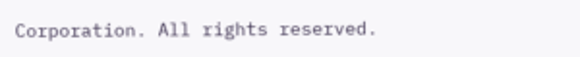Corporation. All rights reserved.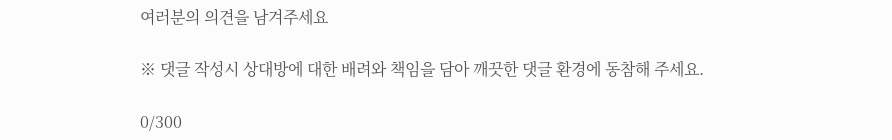여러분의 의견을 남겨주세요

※ 댓글 작성시 상대방에 대한 배려와 책임을 담아 깨끗한 댓글 환경에 동참해 주세요.

0/300